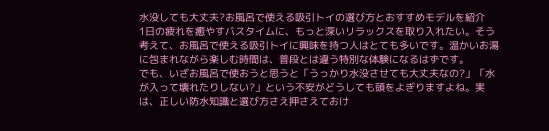水没しても大丈夫?お風呂で使える吸引トイの選び方とおすすめモデルを紹介
1日の疲れを癒やすバスタイムに、もっと深いリラックスを取り入れたい。そう考えて、お風呂で使える吸引トイに興味を持つ人はとても多いです。温かいお湯に包まれながら楽しむ時間は、普段とは違う特別な体験になるはずです。
でも、いざお風呂で使おうと思うと「うっかり水没させても大丈夫なの?」「水が入って壊れたりしない?」という不安がどうしても頭をよぎりますよね。実は、正しい防水知識と選び方さえ押さえておけ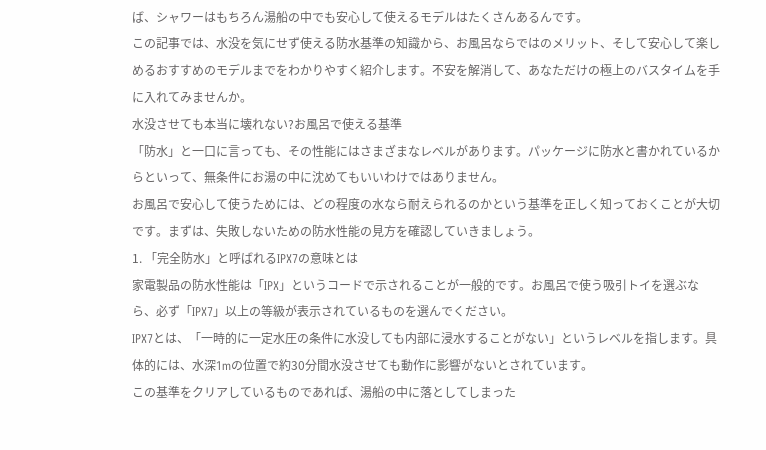ば、シャワーはもちろん湯船の中でも安心して使えるモデルはたくさんあるんです。
この記事では、水没を気にせず使える防水基準の知識から、お風呂ならではのメリット、そして安心して楽しめるおすすめのモデルまでをわかりやすく紹介します。不安を解消して、あなただけの極上のバスタイムを手に入れてみませんか。
水没させても本当に壊れない?お風呂で使える基準
「防水」と一口に言っても、その性能にはさまざまなレベルがあります。パッケージに防水と書かれているからといって、無条件にお湯の中に沈めてもいいわけではありません。
お風呂で安心して使うためには、どの程度の水なら耐えられるのかという基準を正しく知っておくことが大切です。まずは、失敗しないための防水性能の見方を確認していきましょう。
1. 「完全防水」と呼ばれるIPX7の意味とは
家電製品の防水性能は「IPX」というコードで示されることが一般的です。お風呂で使う吸引トイを選ぶなら、必ず「IPX7」以上の等級が表示されているものを選んでください。
IPX7とは、「一時的に一定水圧の条件に水没しても内部に浸水することがない」というレベルを指します。具体的には、水深1mの位置で約30分間水没させても動作に影響がないとされています。
この基準をクリアしているものであれば、湯船の中に落としてしまった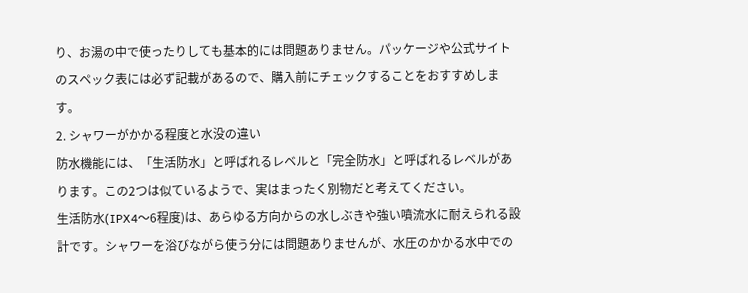り、お湯の中で使ったりしても基本的には問題ありません。パッケージや公式サイトのスペック表には必ず記載があるので、購入前にチェックすることをおすすめします。
2. シャワーがかかる程度と水没の違い
防水機能には、「生活防水」と呼ばれるレベルと「完全防水」と呼ばれるレベルがあります。この2つは似ているようで、実はまったく別物だと考えてください。
生活防水(IPX4〜6程度)は、あらゆる方向からの水しぶきや強い噴流水に耐えられる設計です。シャワーを浴びながら使う分には問題ありませんが、水圧のかかる水中での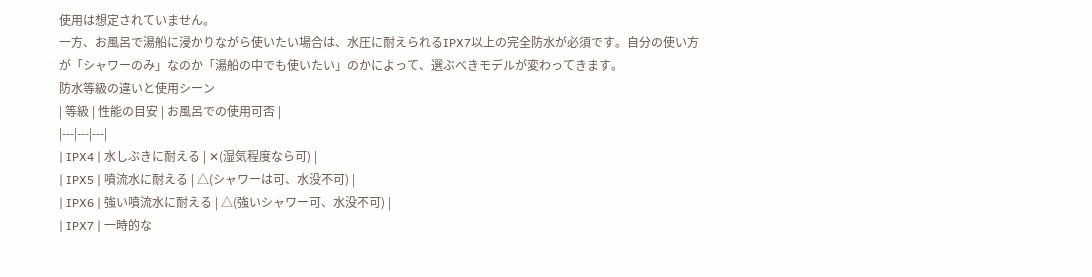使用は想定されていません。
一方、お風呂で湯船に浸かりながら使いたい場合は、水圧に耐えられるIPX7以上の完全防水が必須です。自分の使い方が「シャワーのみ」なのか「湯船の中でも使いたい」のかによって、選ぶべきモデルが変わってきます。
防水等級の違いと使用シーン
| 等級 | 性能の目安 | お風呂での使用可否 |
|---|---|---|
| IPX4 | 水しぶきに耐える | ✕(湿気程度なら可) |
| IPX5 | 噴流水に耐える | △(シャワーは可、水没不可) |
| IPX6 | 強い噴流水に耐える | △(強いシャワー可、水没不可) |
| IPX7 | 一時的な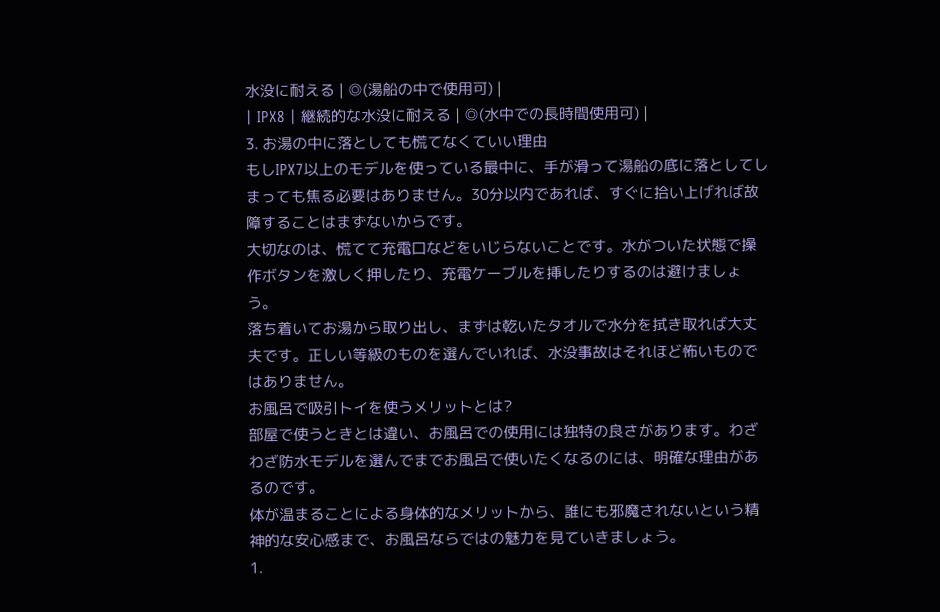水没に耐える | ◎(湯船の中で使用可) |
| IPX8 | 継続的な水没に耐える | ◎(水中での長時間使用可) |
3. お湯の中に落としても慌てなくていい理由
もしIPX7以上のモデルを使っている最中に、手が滑って湯船の底に落としてしまっても焦る必要はありません。30分以内であれば、すぐに拾い上げれば故障することはまずないからです。
大切なのは、慌てて充電口などをいじらないことです。水がついた状態で操作ボタンを激しく押したり、充電ケーブルを挿したりするのは避けましょう。
落ち着いてお湯から取り出し、まずは乾いたタオルで水分を拭き取れば大丈夫です。正しい等級のものを選んでいれば、水没事故はそれほど怖いものではありません。
お風呂で吸引トイを使うメリットとは?
部屋で使うときとは違い、お風呂での使用には独特の良さがあります。わざわざ防水モデルを選んでまでお風呂で使いたくなるのには、明確な理由があるのです。
体が温まることによる身体的なメリットから、誰にも邪魔されないという精神的な安心感まで、お風呂ならではの魅力を見ていきましょう。
1.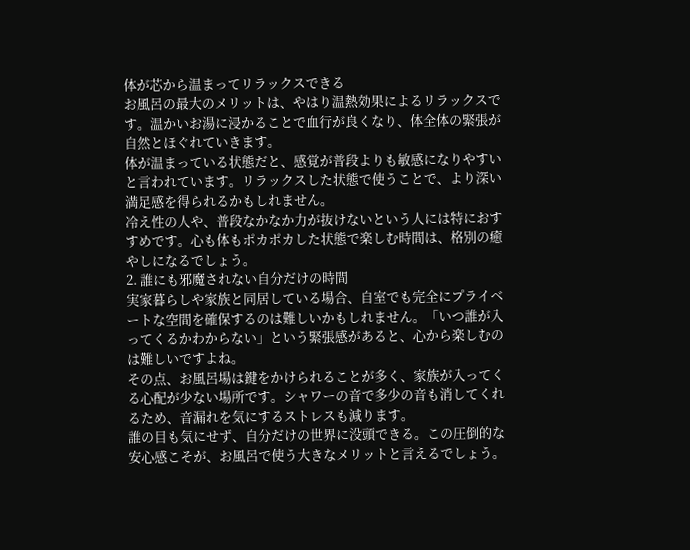体が芯から温まってリラックスできる
お風呂の最大のメリットは、やはり温熱効果によるリラックスです。温かいお湯に浸かることで血行が良くなり、体全体の緊張が自然とほぐれていきます。
体が温まっている状態だと、感覚が普段よりも敏感になりやすいと言われています。リラックスした状態で使うことで、より深い満足感を得られるかもしれません。
冷え性の人や、普段なかなか力が抜けないという人には特におすすめです。心も体もポカポカした状態で楽しむ時間は、格別の癒やしになるでしょう。
2. 誰にも邪魔されない自分だけの時間
実家暮らしや家族と同居している場合、自室でも完全にプライベートな空間を確保するのは難しいかもしれません。「いつ誰が入ってくるかわからない」という緊張感があると、心から楽しむのは難しいですよね。
その点、お風呂場は鍵をかけられることが多く、家族が入ってくる心配が少ない場所です。シャワーの音で多少の音も消してくれるため、音漏れを気にするストレスも減ります。
誰の目も気にせず、自分だけの世界に没頭できる。この圧倒的な安心感こそが、お風呂で使う大きなメリットと言えるでしょう。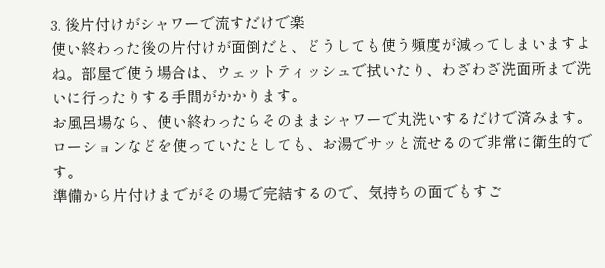3. 後片付けがシャワーで流すだけで楽
使い終わった後の片付けが面倒だと、どうしても使う頻度が減ってしまいますよね。部屋で使う場合は、ウェットティッシュで拭いたり、わざわざ洗面所まで洗いに行ったりする手間がかかります。
お風呂場なら、使い終わったらそのままシャワーで丸洗いするだけで済みます。ローションなどを使っていたとしても、お湯でサッと流せるので非常に衛生的です。
準備から片付けまでがその場で完結するので、気持ちの面でもすご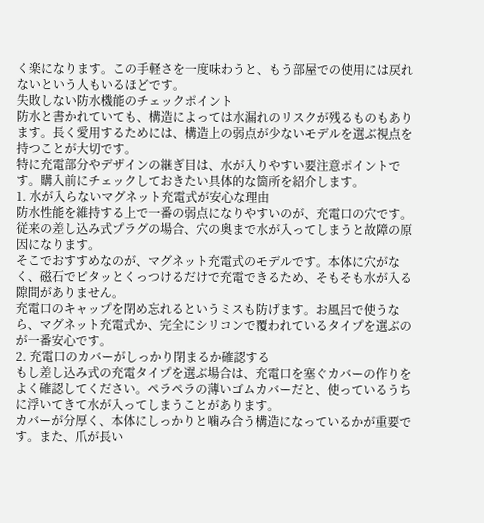く楽になります。この手軽さを一度味わうと、もう部屋での使用には戻れないという人もいるほどです。
失敗しない防水機能のチェックポイント
防水と書かれていても、構造によっては水漏れのリスクが残るものもあります。長く愛用するためには、構造上の弱点が少ないモデルを選ぶ視点を持つことが大切です。
特に充電部分やデザインの継ぎ目は、水が入りやすい要注意ポイントです。購入前にチェックしておきたい具体的な箇所を紹介します。
1. 水が入らないマグネット充電式が安心な理由
防水性能を維持する上で一番の弱点になりやすいのが、充電口の穴です。従来の差し込み式プラグの場合、穴の奥まで水が入ってしまうと故障の原因になります。
そこでおすすめなのが、マグネット充電式のモデルです。本体に穴がなく、磁石でピタッとくっつけるだけで充電できるため、そもそも水が入る隙間がありません。
充電口のキャップを閉め忘れるというミスも防げます。お風呂で使うなら、マグネット充電式か、完全にシリコンで覆われているタイプを選ぶのが一番安心です。
2. 充電口のカバーがしっかり閉まるか確認する
もし差し込み式の充電タイプを選ぶ場合は、充電口を塞ぐカバーの作りをよく確認してください。ペラペラの薄いゴムカバーだと、使っているうちに浮いてきて水が入ってしまうことがあります。
カバーが分厚く、本体にしっかりと噛み合う構造になっているかが重要です。また、爪が長い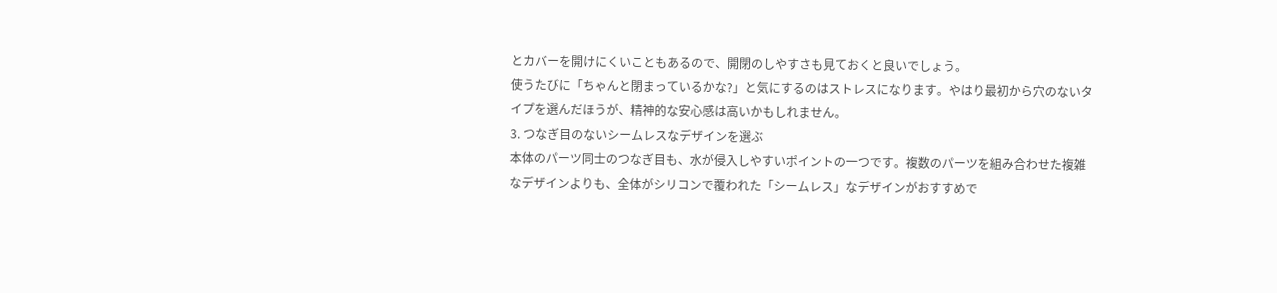とカバーを開けにくいこともあるので、開閉のしやすさも見ておくと良いでしょう。
使うたびに「ちゃんと閉まっているかな?」と気にするのはストレスになります。やはり最初から穴のないタイプを選んだほうが、精神的な安心感は高いかもしれません。
3. つなぎ目のないシームレスなデザインを選ぶ
本体のパーツ同士のつなぎ目も、水が侵入しやすいポイントの一つです。複数のパーツを組み合わせた複雑なデザインよりも、全体がシリコンで覆われた「シームレス」なデザインがおすすめで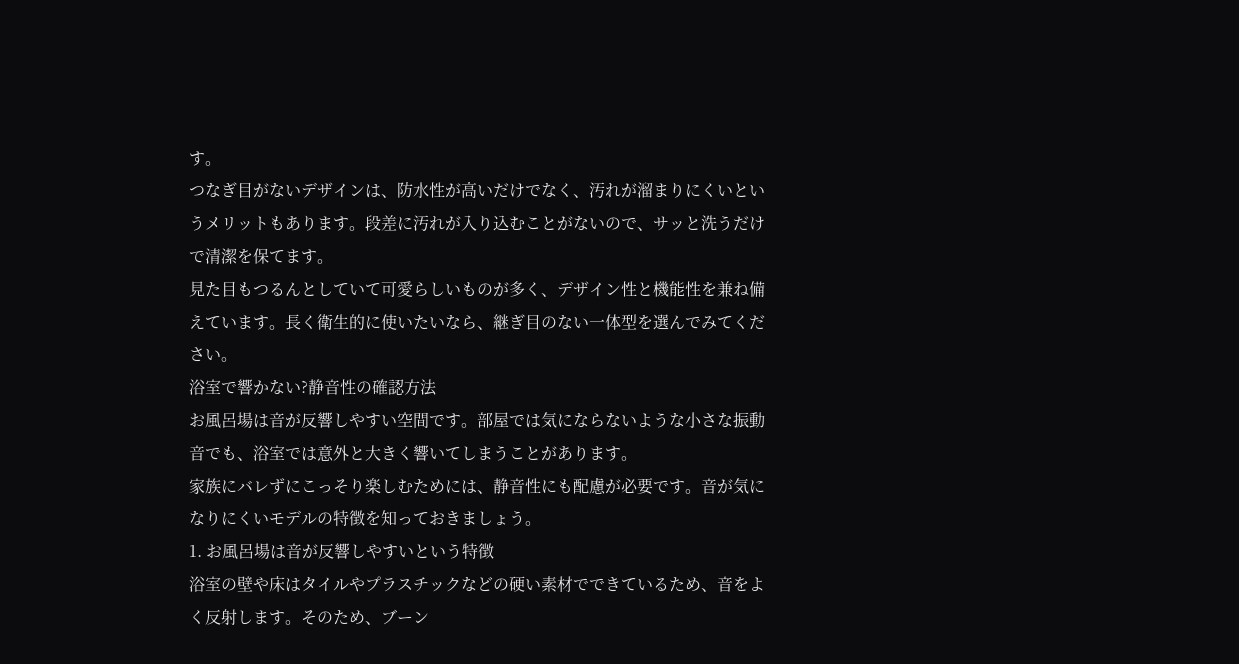す。
つなぎ目がないデザインは、防水性が高いだけでなく、汚れが溜まりにくいというメリットもあります。段差に汚れが入り込むことがないので、サッと洗うだけで清潔を保てます。
見た目もつるんとしていて可愛らしいものが多く、デザイン性と機能性を兼ね備えています。長く衛生的に使いたいなら、継ぎ目のない一体型を選んでみてください。
浴室で響かない?静音性の確認方法
お風呂場は音が反響しやすい空間です。部屋では気にならないような小さな振動音でも、浴室では意外と大きく響いてしまうことがあります。
家族にバレずにこっそり楽しむためには、静音性にも配慮が必要です。音が気になりにくいモデルの特徴を知っておきましょう。
1. お風呂場は音が反響しやすいという特徴
浴室の壁や床はタイルやプラスチックなどの硬い素材でできているため、音をよく反射します。そのため、ブーン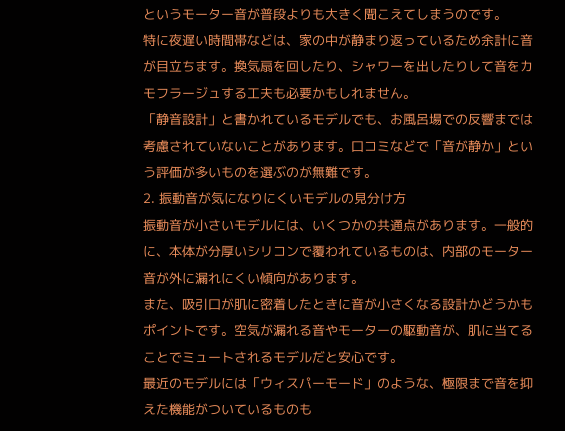というモーター音が普段よりも大きく聞こえてしまうのです。
特に夜遅い時間帯などは、家の中が静まり返っているため余計に音が目立ちます。換気扇を回したり、シャワーを出したりして音をカモフラージュする工夫も必要かもしれません。
「静音設計」と書かれているモデルでも、お風呂場での反響までは考慮されていないことがあります。口コミなどで「音が静か」という評価が多いものを選ぶのが無難です。
2. 振動音が気になりにくいモデルの見分け方
振動音が小さいモデルには、いくつかの共通点があります。一般的に、本体が分厚いシリコンで覆われているものは、内部のモーター音が外に漏れにくい傾向があります。
また、吸引口が肌に密着したときに音が小さくなる設計かどうかもポイントです。空気が漏れる音やモーターの駆動音が、肌に当てることでミュートされるモデルだと安心です。
最近のモデルには「ウィスパーモード」のような、極限まで音を抑えた機能がついているものも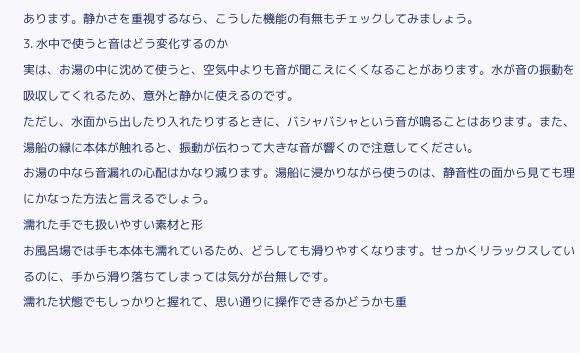あります。静かさを重視するなら、こうした機能の有無もチェックしてみましょう。
3. 水中で使うと音はどう変化するのか
実は、お湯の中に沈めて使うと、空気中よりも音が聞こえにくくなることがあります。水が音の振動を吸収してくれるため、意外と静かに使えるのです。
ただし、水面から出したり入れたりするときに、バシャバシャという音が鳴ることはあります。また、湯船の縁に本体が触れると、振動が伝わって大きな音が響くので注意してください。
お湯の中なら音漏れの心配はかなり減ります。湯船に浸かりながら使うのは、静音性の面から見ても理にかなった方法と言えるでしょう。
濡れた手でも扱いやすい素材と形
お風呂場では手も本体も濡れているため、どうしても滑りやすくなります。せっかくリラックスしているのに、手から滑り落ちてしまっては気分が台無しです。
濡れた状態でもしっかりと握れて、思い通りに操作できるかどうかも重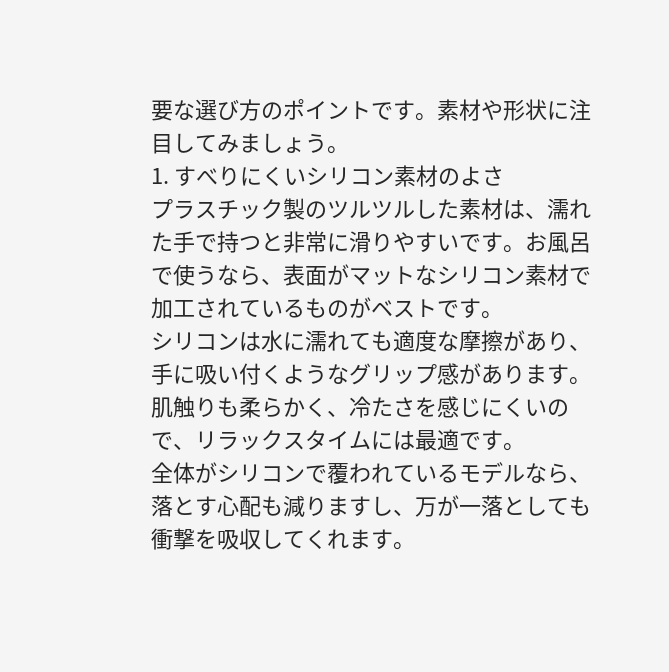要な選び方のポイントです。素材や形状に注目してみましょう。
1. すべりにくいシリコン素材のよさ
プラスチック製のツルツルした素材は、濡れた手で持つと非常に滑りやすいです。お風呂で使うなら、表面がマットなシリコン素材で加工されているものがベストです。
シリコンは水に濡れても適度な摩擦があり、手に吸い付くようなグリップ感があります。肌触りも柔らかく、冷たさを感じにくいので、リラックスタイムには最適です。
全体がシリコンで覆われているモデルなら、落とす心配も減りますし、万が一落としても衝撃を吸収してくれます。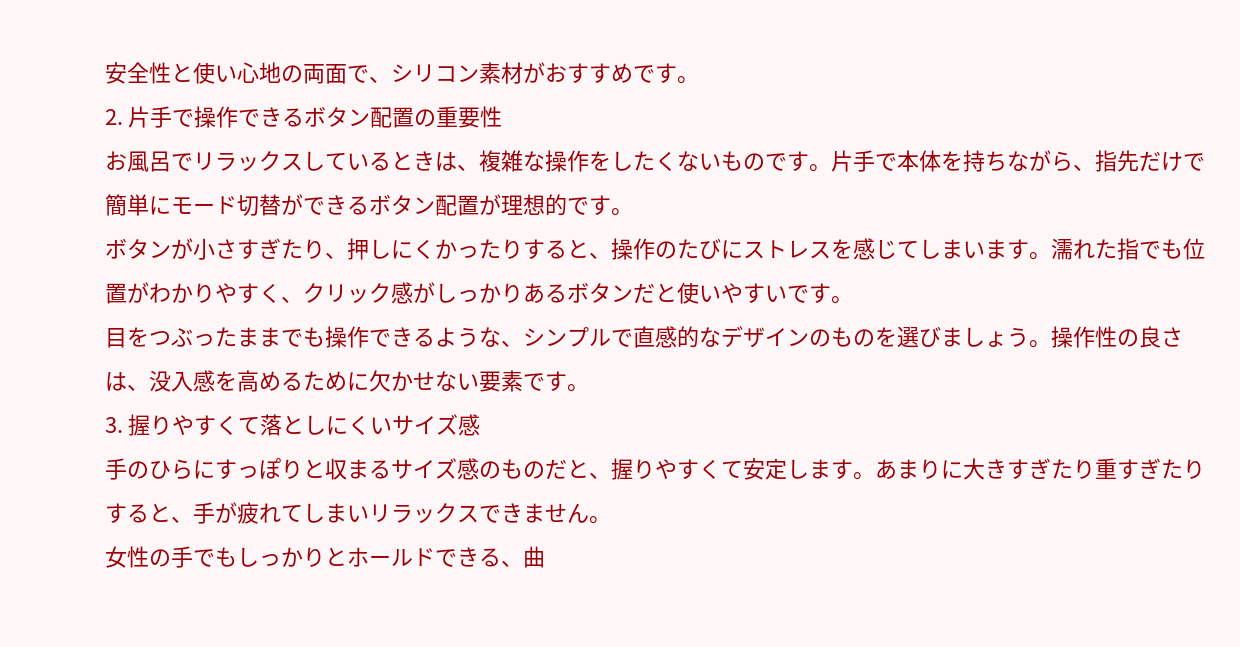安全性と使い心地の両面で、シリコン素材がおすすめです。
2. 片手で操作できるボタン配置の重要性
お風呂でリラックスしているときは、複雑な操作をしたくないものです。片手で本体を持ちながら、指先だけで簡単にモード切替ができるボタン配置が理想的です。
ボタンが小さすぎたり、押しにくかったりすると、操作のたびにストレスを感じてしまいます。濡れた指でも位置がわかりやすく、クリック感がしっかりあるボタンだと使いやすいです。
目をつぶったままでも操作できるような、シンプルで直感的なデザインのものを選びましょう。操作性の良さは、没入感を高めるために欠かせない要素です。
3. 握りやすくて落としにくいサイズ感
手のひらにすっぽりと収まるサイズ感のものだと、握りやすくて安定します。あまりに大きすぎたり重すぎたりすると、手が疲れてしまいリラックスできません。
女性の手でもしっかりとホールドできる、曲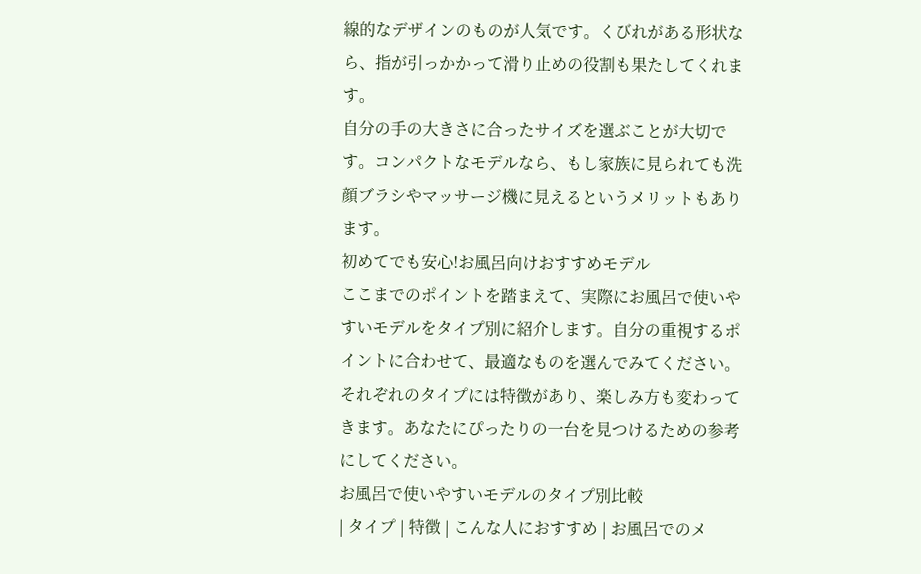線的なデザインのものが人気です。くびれがある形状なら、指が引っかかって滑り止めの役割も果たしてくれます。
自分の手の大きさに合ったサイズを選ぶことが大切です。コンパクトなモデルなら、もし家族に見られても洗顔ブラシやマッサージ機に見えるというメリットもあります。
初めてでも安心!お風呂向けおすすめモデル
ここまでのポイントを踏まえて、実際にお風呂で使いやすいモデルをタイプ別に紹介します。自分の重視するポイントに合わせて、最適なものを選んでみてください。
それぞれのタイプには特徴があり、楽しみ方も変わってきます。あなたにぴったりの一台を見つけるための参考にしてください。
お風呂で使いやすいモデルのタイプ別比較
| タイプ | 特徴 | こんな人におすすめ | お風呂でのメ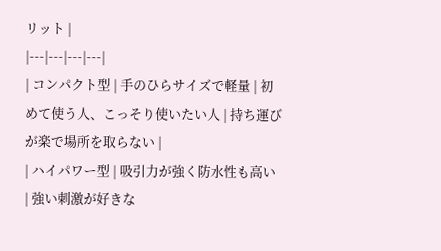リット |
|---|---|---|---|
| コンパクト型 | 手のひらサイズで軽量 | 初めて使う人、こっそり使いたい人 | 持ち運びが楽で場所を取らない |
| ハイパワー型 | 吸引力が強く防水性も高い | 強い刺激が好きな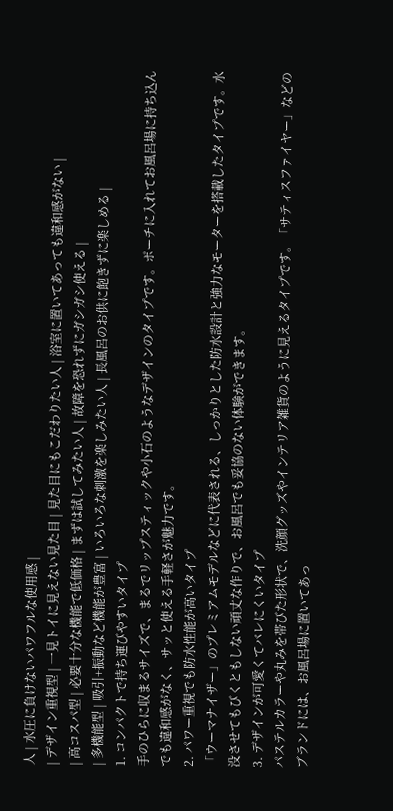人 | 水圧に負けないパワフルな使用感 |
| デザイン重視型 | 一見トイに見えない見た目 | 見た目にもこだわりたい人 | 浴室に置いてあっても違和感がない |
| 高コスパ型 | 必要十分な機能で低価格 | まずは試してみたい人 | 故障を恐れずにガシガシ使える |
| 多機能型 | 吸引+振動など機能が豊富 | いろいろな刺激を楽しみたい人 | 長風呂のお供に飽きずに楽しめる |
1. コンパクトで持ち運びやすいタイプ
手のひらに収まるサイズで、まるでリップスティックや小石のようなデザインのタイプです。ポーチに入れてお風呂場に持ち込んでも違和感がなく、サッと使える手軽さが魅力です。
2. パワー重視でも防水性能が高いタイプ
「ウーマナイザー」のプレミアムモデルなどに代表される、しっかりとした防水設計と強力なモーターを搭載したタイプです。水没させてもびくともしない頑丈な作りで、お風呂でも妥協のない体験ができます。
3. デザインが可愛くてバレにくいタイプ
パステルカラーや丸みを帯びた形状で、洗顔グッズやインテリア雑貨のように見えるタイプです。「サティスファイヤー」などのブランドには、お風呂場に置いてあっ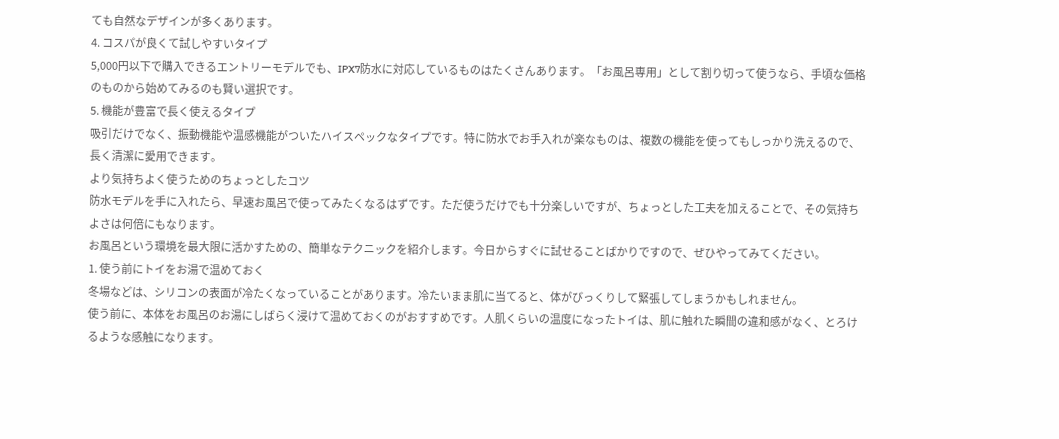ても自然なデザインが多くあります。
4. コスパが良くて試しやすいタイプ
5,000円以下で購入できるエントリーモデルでも、IPX7防水に対応しているものはたくさんあります。「お風呂専用」として割り切って使うなら、手頃な価格のものから始めてみるのも賢い選択です。
5. 機能が豊富で長く使えるタイプ
吸引だけでなく、振動機能や温感機能がついたハイスペックなタイプです。特に防水でお手入れが楽なものは、複数の機能を使ってもしっかり洗えるので、長く清潔に愛用できます。
より気持ちよく使うためのちょっとしたコツ
防水モデルを手に入れたら、早速お風呂で使ってみたくなるはずです。ただ使うだけでも十分楽しいですが、ちょっとした工夫を加えることで、その気持ちよさは何倍にもなります。
お風呂という環境を最大限に活かすための、簡単なテクニックを紹介します。今日からすぐに試せることばかりですので、ぜひやってみてください。
1. 使う前にトイをお湯で温めておく
冬場などは、シリコンの表面が冷たくなっていることがあります。冷たいまま肌に当てると、体がびっくりして緊張してしまうかもしれません。
使う前に、本体をお風呂のお湯にしばらく浸けて温めておくのがおすすめです。人肌くらいの温度になったトイは、肌に触れた瞬間の違和感がなく、とろけるような感触になります。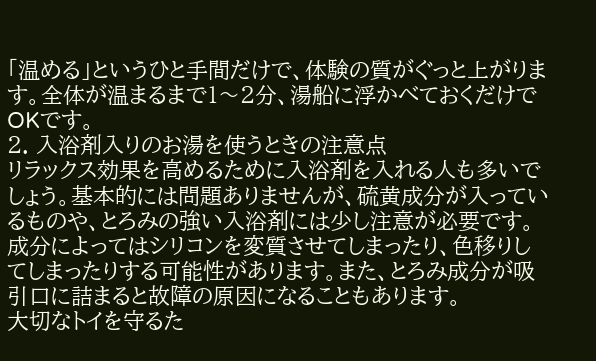「温める」というひと手間だけで、体験の質がぐっと上がります。全体が温まるまで1〜2分、湯船に浮かべておくだけでOKです。
2. 入浴剤入りのお湯を使うときの注意点
リラックス効果を高めるために入浴剤を入れる人も多いでしょう。基本的には問題ありませんが、硫黄成分が入っているものや、とろみの強い入浴剤には少し注意が必要です。
成分によってはシリコンを変質させてしまったり、色移りしてしまったりする可能性があります。また、とろみ成分が吸引口に詰まると故障の原因になることもあります。
大切なトイを守るた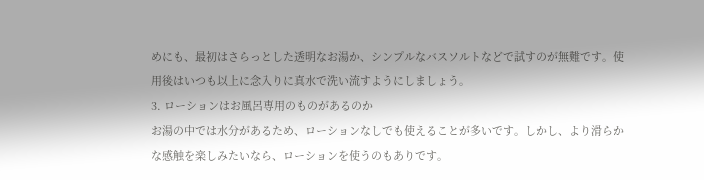めにも、最初はさらっとした透明なお湯か、シンプルなバスソルトなどで試すのが無難です。使用後はいつも以上に念入りに真水で洗い流すようにしましょう。
3. ローションはお風呂専用のものがあるのか
お湯の中では水分があるため、ローションなしでも使えることが多いです。しかし、より滑らかな感触を楽しみたいなら、ローションを使うのもありです。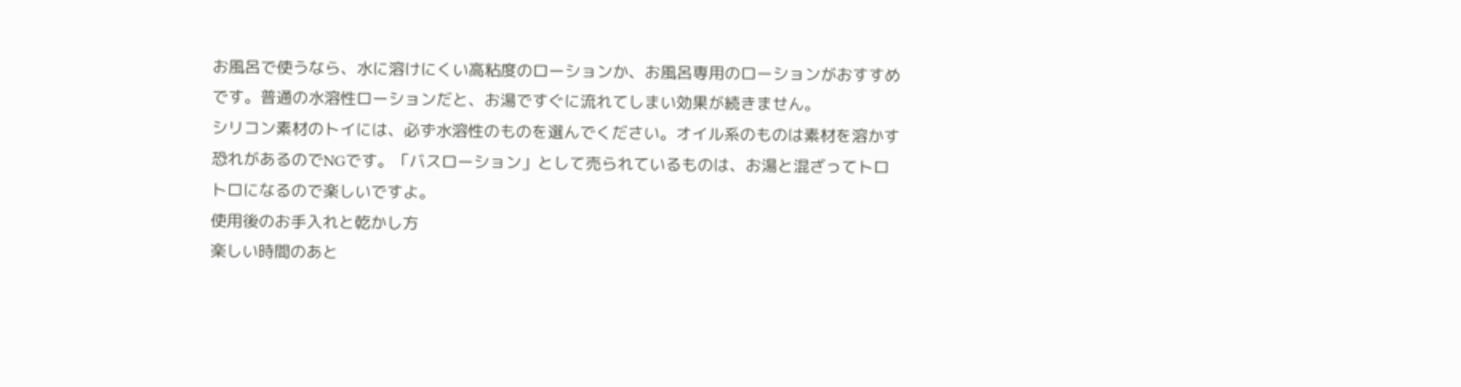お風呂で使うなら、水に溶けにくい高粘度のローションか、お風呂専用のローションがおすすめです。普通の水溶性ローションだと、お湯ですぐに流れてしまい効果が続きません。
シリコン素材のトイには、必ず水溶性のものを選んでください。オイル系のものは素材を溶かす恐れがあるのでNGです。「バスローション」として売られているものは、お湯と混ざってトロトロになるので楽しいですよ。
使用後のお手入れと乾かし方
楽しい時間のあと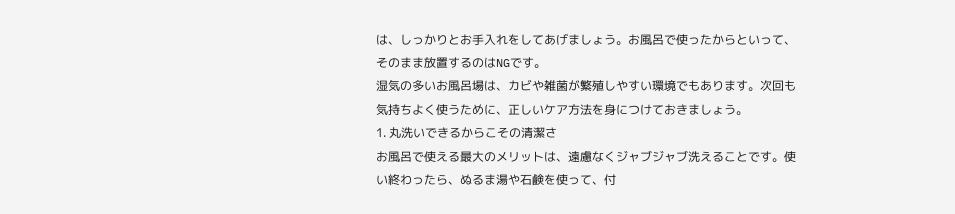は、しっかりとお手入れをしてあげましょう。お風呂で使ったからといって、そのまま放置するのはNGです。
湿気の多いお風呂場は、カビや雑菌が繁殖しやすい環境でもあります。次回も気持ちよく使うために、正しいケア方法を身につけておきましょう。
1. 丸洗いできるからこその清潔さ
お風呂で使える最大のメリットは、遠慮なくジャブジャブ洗えることです。使い終わったら、ぬるま湯や石鹸を使って、付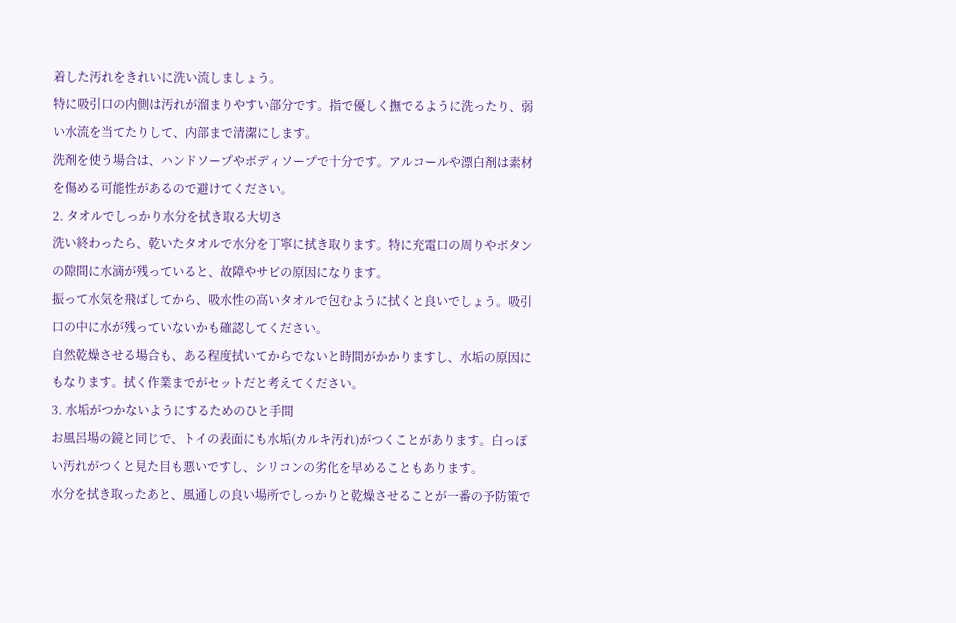着した汚れをきれいに洗い流しましょう。
特に吸引口の内側は汚れが溜まりやすい部分です。指で優しく撫でるように洗ったり、弱い水流を当てたりして、内部まで清潔にします。
洗剤を使う場合は、ハンドソープやボディソープで十分です。アルコールや漂白剤は素材を傷める可能性があるので避けてください。
2. タオルでしっかり水分を拭き取る大切さ
洗い終わったら、乾いたタオルで水分を丁寧に拭き取ります。特に充電口の周りやボタンの隙間に水滴が残っていると、故障やサビの原因になります。
振って水気を飛ばしてから、吸水性の高いタオルで包むように拭くと良いでしょう。吸引口の中に水が残っていないかも確認してください。
自然乾燥させる場合も、ある程度拭いてからでないと時間がかかりますし、水垢の原因にもなります。拭く作業までがセットだと考えてください。
3. 水垢がつかないようにするためのひと手間
お風呂場の鏡と同じで、トイの表面にも水垢(カルキ汚れ)がつくことがあります。白っぽい汚れがつくと見た目も悪いですし、シリコンの劣化を早めることもあります。
水分を拭き取ったあと、風通しの良い場所でしっかりと乾燥させることが一番の予防策で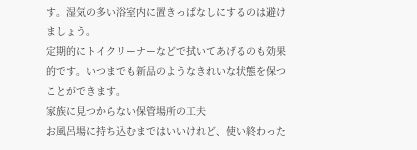す。湿気の多い浴室内に置きっぱなしにするのは避けましょう。
定期的にトイクリーナーなどで拭いてあげるのも効果的です。いつまでも新品のようなきれいな状態を保つことができます。
家族に見つからない保管場所の工夫
お風呂場に持ち込むまではいいけれど、使い終わった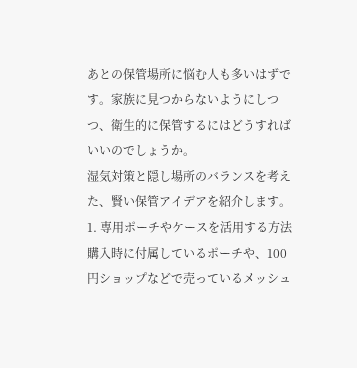あとの保管場所に悩む人も多いはずです。家族に見つからないようにしつつ、衛生的に保管するにはどうすればいいのでしょうか。
湿気対策と隠し場所のバランスを考えた、賢い保管アイデアを紹介します。
1. 専用ポーチやケースを活用する方法
購入時に付属しているポーチや、100円ショップなどで売っているメッシュ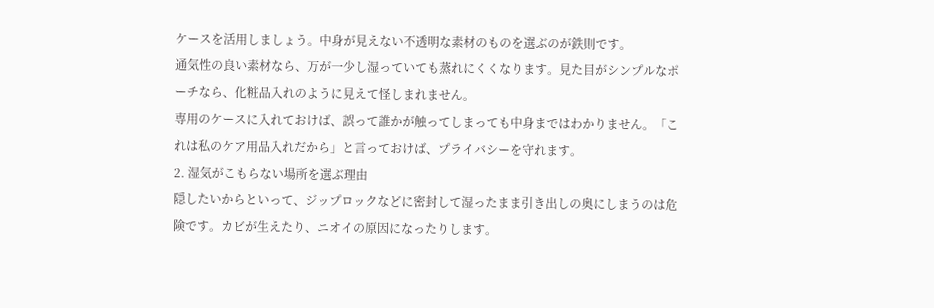ケースを活用しましょう。中身が見えない不透明な素材のものを選ぶのが鉄則です。
通気性の良い素材なら、万が一少し湿っていても蒸れにくくなります。見た目がシンプルなポーチなら、化粧品入れのように見えて怪しまれません。
専用のケースに入れておけば、誤って誰かが触ってしまっても中身まではわかりません。「これは私のケア用品入れだから」と言っておけば、プライバシーを守れます。
2. 湿気がこもらない場所を選ぶ理由
隠したいからといって、ジップロックなどに密封して湿ったまま引き出しの奥にしまうのは危険です。カビが生えたり、ニオイの原因になったりします。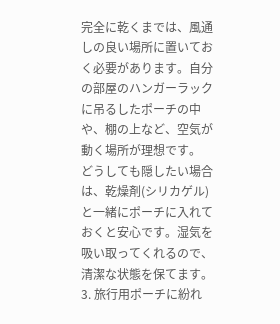完全に乾くまでは、風通しの良い場所に置いておく必要があります。自分の部屋のハンガーラックに吊るしたポーチの中や、棚の上など、空気が動く場所が理想です。
どうしても隠したい場合は、乾燥剤(シリカゲル)と一緒にポーチに入れておくと安心です。湿気を吸い取ってくれるので、清潔な状態を保てます。
3. 旅行用ポーチに紛れ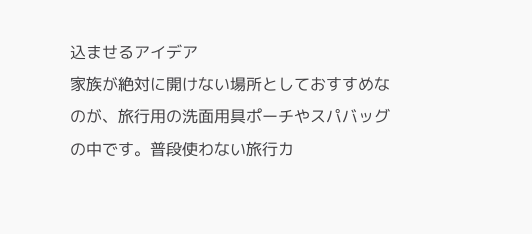込ませるアイデア
家族が絶対に開けない場所としておすすめなのが、旅行用の洗面用具ポーチやスパバッグの中です。普段使わない旅行カ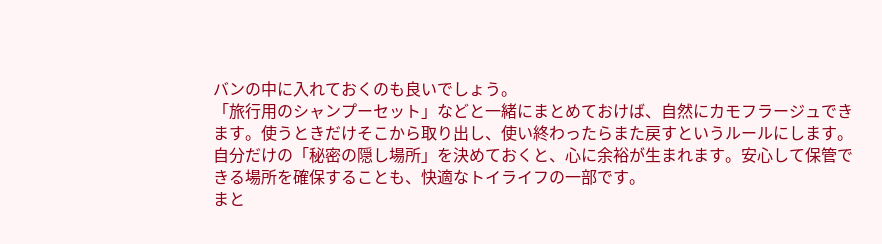バンの中に入れておくのも良いでしょう。
「旅行用のシャンプーセット」などと一緒にまとめておけば、自然にカモフラージュできます。使うときだけそこから取り出し、使い終わったらまた戻すというルールにします。
自分だけの「秘密の隠し場所」を決めておくと、心に余裕が生まれます。安心して保管できる場所を確保することも、快適なトイライフの一部です。
まと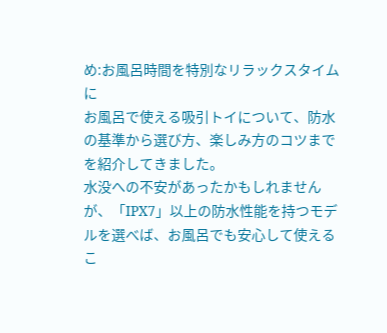め:お風呂時間を特別なリラックスタイムに
お風呂で使える吸引トイについて、防水の基準から選び方、楽しみ方のコツまでを紹介してきました。
水没への不安があったかもしれませんが、「IPX7」以上の防水性能を持つモデルを選べば、お風呂でも安心して使えるこ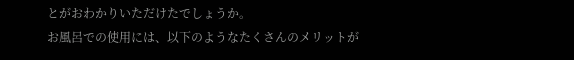とがおわかりいただけたでしょうか。
お風呂での使用には、以下のようなたくさんのメリットが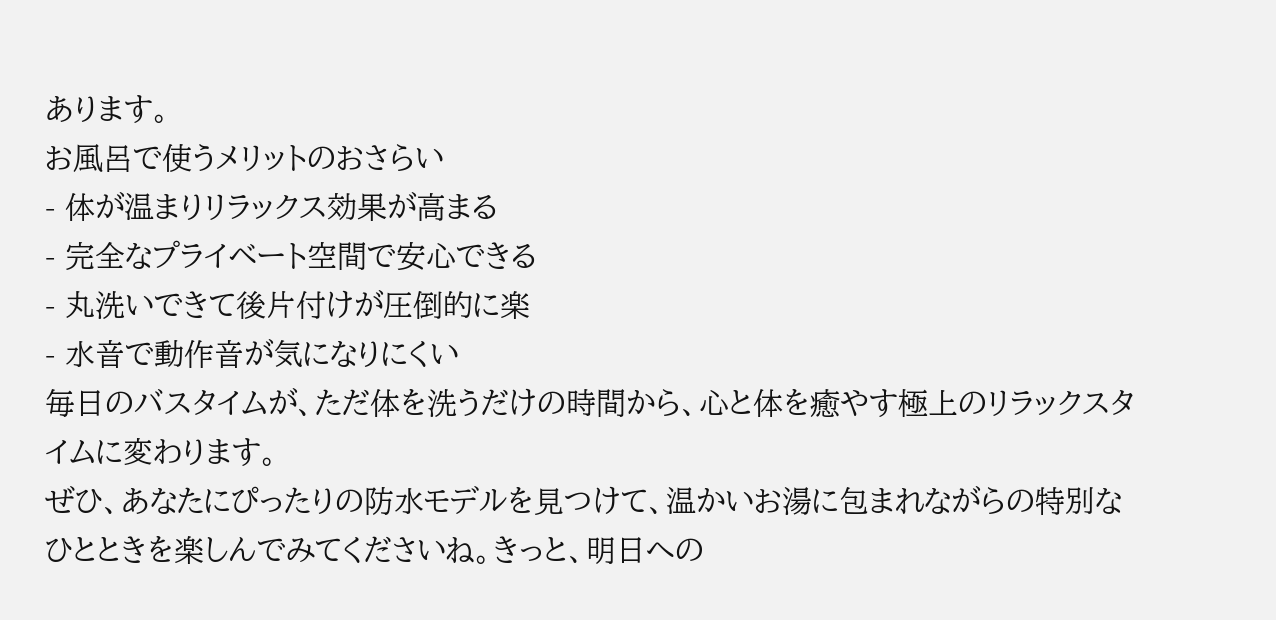あります。
お風呂で使うメリットのおさらい
- 体が温まりリラックス効果が高まる
- 完全なプライベート空間で安心できる
- 丸洗いできて後片付けが圧倒的に楽
- 水音で動作音が気になりにくい
毎日のバスタイムが、ただ体を洗うだけの時間から、心と体を癒やす極上のリラックスタイムに変わります。
ぜひ、あなたにぴったりの防水モデルを見つけて、温かいお湯に包まれながらの特別なひとときを楽しんでみてくださいね。きっと、明日への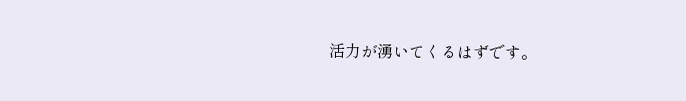活力が湧いてくるはずです。